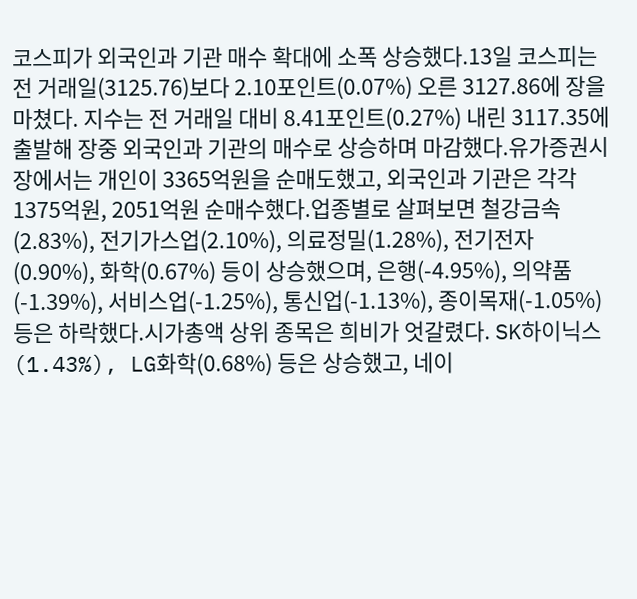코스피가 외국인과 기관 매수 확대에 소폭 상승했다.13일 코스피는 전 거래일(3125.76)보다 2.10포인트(0.07%) 오른 3127.86에 장을 마쳤다. 지수는 전 거래일 대비 8.41포인트(0.27%) 내린 3117.35에 출발해 장중 외국인과 기관의 매수로 상승하며 마감했다.유가증권시장에서는 개인이 3365억원을 순매도했고, 외국인과 기관은 각각 1375억원, 2051억원 순매수했다.업종별로 살펴보면 철강금속(2.83%), 전기가스업(2.10%), 의료정밀(1.28%), 전기전자(0.90%), 화학(0.67%) 등이 상승했으며, 은행(-4.95%), 의약품(-1.39%), 서비스업(-1.25%), 통신업(-1.13%), 종이목재(-1.05%) 등은 하락했다.시가총액 상위 종목은 희비가 엇갈렸다. SK하이닉스(1.43%), LG화학(0.68%) 등은 상승했고, 네이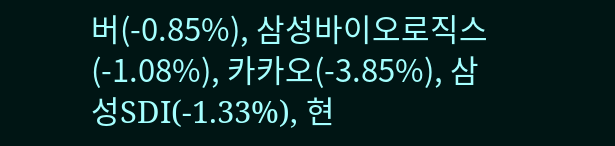버(-0.85%), 삼성바이오로직스(-1.08%), 카카오(-3.85%), 삼성SDI(-1.33%), 현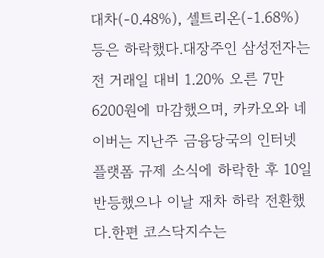대차(-0.48%), 셀트리온(-1.68%) 등은 하락했다.대장주인 삼성전자는 전 거래일 대비 1.20% 오른 7만6200원에 마감했으며, 카카오와 네이버는 지난주 금융당국의 인터넷 플랫폼 규제 소식에 하락한 후 10일 반등했으나 이날 재차 하락 전환했다.한편 코스닥지수는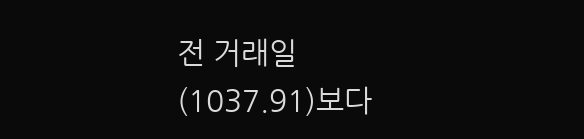전 거래일(1037.91)보다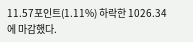11.57포인트(1.11%) 하락한 1026.34에 마감했다.